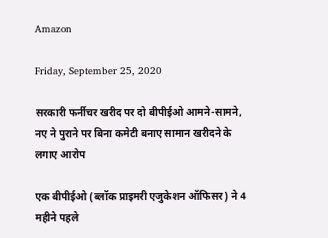Amazon

Friday, September 25, 2020

सरकारी फर्नीचर खरीद पर दो बीपीईओ आमने-सामने, नए ने पुराने पर बिना कमेटी बनाए सामान खरीदने के लगाए आरोप

एक बीपीईओ (ब्लॉक प्राइमरी एजुकेशन ऑफिसर) ने 4 महीने पहले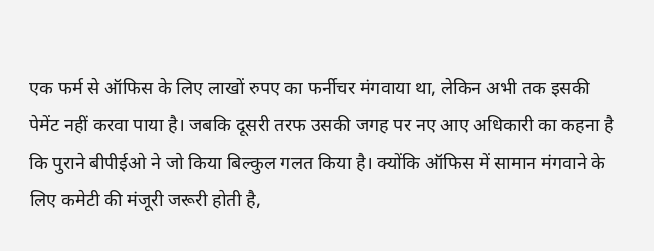एक फर्म से ऑफिस के लिए लाखों रुपए का फर्नीचर मंगवाया था, लेकिन अभी तक इसकी पेमेंट नहीं करवा पाया है। जबकि दूसरी तरफ उसकी जगह पर नए आए अधिकारी का कहना है कि पुराने बीपीईओ ने जो किया बिल्कुल गलत किया है। क्योंकि ऑफिस में सामान मंगवाने के लिए कमेटी की मंजूरी जरूरी होती है,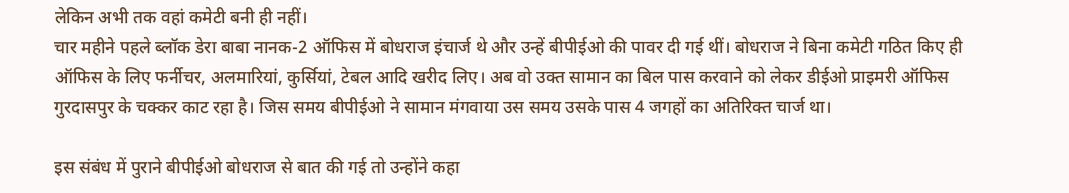लेकिन अभी तक वहां कमेटी बनी ही नहीं।
चार महीने पहले ब्लॉक डेरा बाबा नानक-2 ऑफिस में बोधराज इंचार्ज थे और उन्हें बीपीईओ की पावर दी गई थीं। बोधराज ने बिना कमेटी गठित किए ही ऑफिस के लिए फर्नीचर, अलमारियां, कुर्सियां, टेबल आदि खरीद लिए। अब वो उक्त सामान का बिल पास करवाने को लेकर डीईओ प्राइमरी ऑफिस गुरदासपुर के चक्कर काट रहा है। जिस समय बीपीईओ ने सामान मंगवाया उस समय उसके पास 4 जगहों का अतिरिक्त चार्ज था।

इस संबंध में पुराने बीपीईओ बोधराज से बात की गई तो उन्होंने कहा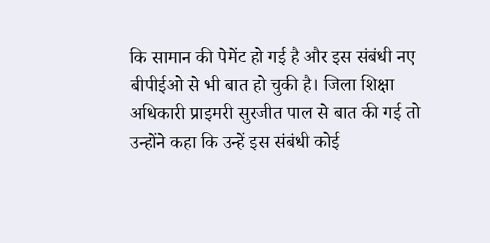कि सामान की पेमेंट हो गई है और इस संबंधी नए बीपीईओ से भी बात हो चुकी है। जिला शिक्षा अधिकारी प्राइमरी सुरजीत पाल से बात की गई तो उन्होंने कहा कि उन्हें इस संबंधी कोई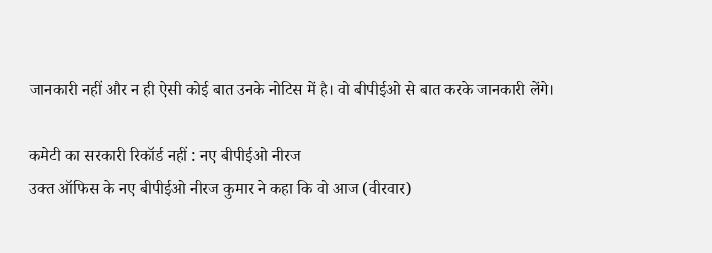जानकारी नहीं और न ही ऐसी कोई बात उनके नोटिस में है। वो बीपीईओ से बात करके जानकारी लेंगे।

कमेटी का सरकारी रिकॉर्ड नहीं : नए बीपीईओ नीरज
उक्त ऑफिस के नए बीपीईओ नीरज कुमार ने कहा कि वो आज (वीरवार)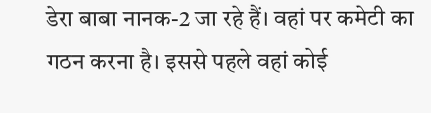डेरा बाबा नानक-2 जा रहे हैं। वहां पर कमेटी का गठन करना है। इससे पहले वहां कोई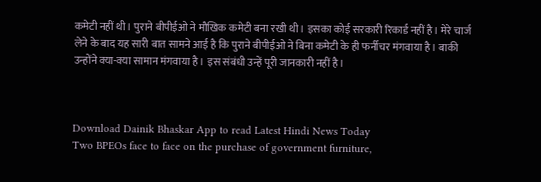कमेटी नहीं थी। पुराने बीपीईओ ने मौखिक कमेटी बना रखी थी। इसका कोई सरकारी रिकार्ड नहीं है। मेरे चार्ज लेने के बाद यह सारी बात सामने आई है कि पुराने बीपीईओ ने बिना कमेटी के ही फर्नीचर मंगवाया है। बाकी उन्होंने क्या-क्या सामान मंगवाया है। इस संबंधी उन्हें पूरी जानकारी नहीं है।



Download Dainik Bhaskar App to read Latest Hindi News Today
Two BPEOs face to face on the purchase of government furniture,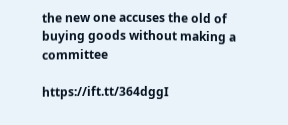the new one accuses the old of buying goods without making a committee

https://ift.tt/364dggI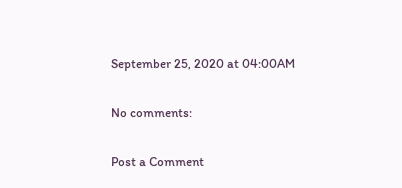September 25, 2020 at 04:00AM

No comments:

Post a Comment